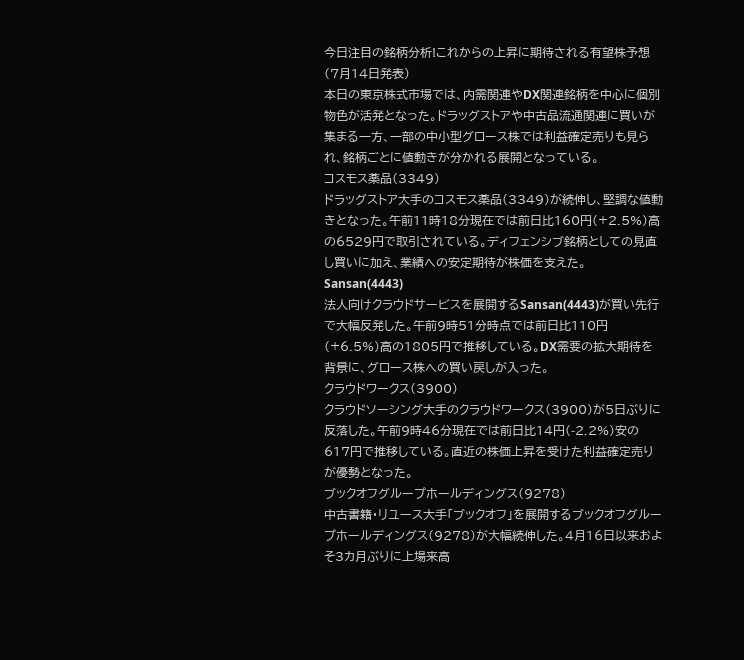今日注目の銘柄分析!これからの上昇に期待される有望株予想(7月14日発表)
本日の東京株式市場では、内需関連やDX関連銘柄を中心に個別物色が活発となった。ドラッグストアや中古品流通関連に買いが集まる一方、一部の中小型グロース株では利益確定売りも見られ、銘柄ごとに値動きが分かれる展開となっている。
コスモス薬品(3349)
ドラッグストア大手のコスモス薬品(3349)が続伸し、堅調な値動きとなった。午前11時18分現在では前日比160円(+2.5%)高の6529円で取引されている。ディフェンシブ銘柄としての見直し買いに加え、業績への安定期待が株価を支えた。
Sansan(4443)
法人向けクラウドサービスを展開するSansan(4443)が買い先行で大幅反発した。午前9時51分時点では前日比110円(+6.5%)高の1805円で推移している。DX需要の拡大期待を背景に、グロース株への買い戻しが入った。
クラウドワークス(3900)
クラウドソーシング大手のクラウドワークス(3900)が5日ぶりに反落した。午前9時46分現在では前日比14円(-2.2%)安の617円で推移している。直近の株価上昇を受けた利益確定売りが優勢となった。
ブックオフグループホールディングス(9278)
中古書籍・リユース大手「ブックオフ」を展開するブックオフグループホールディングス(9278)が大幅続伸した。4月16日以来およそ3カ月ぶりに上場来高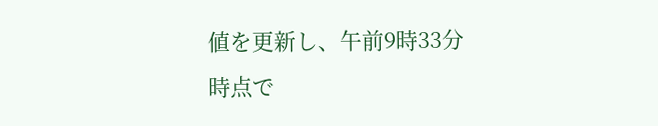値を更新し、午前9時33分時点で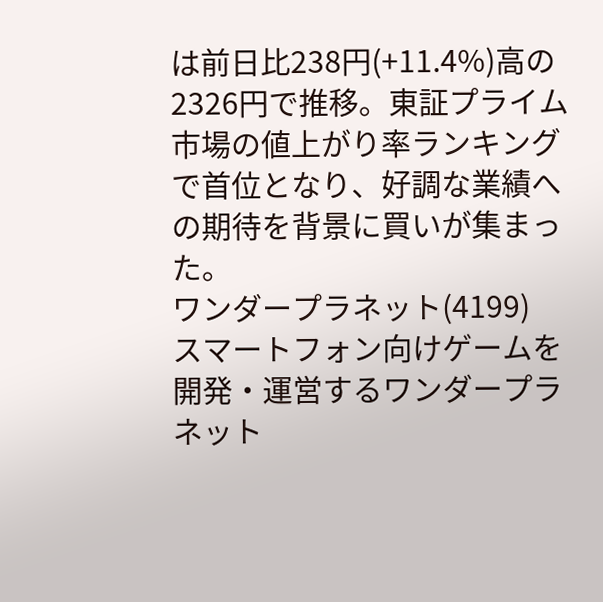は前日比238円(+11.4%)高の2326円で推移。東証プライム市場の値上がり率ランキングで首位となり、好調な業績への期待を背景に買いが集まった。
ワンダープラネット(4199)
スマートフォン向けゲームを開発・運営するワンダープラネット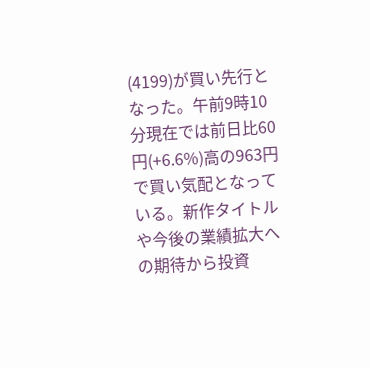(4199)が買い先行となった。午前9時10分現在では前日比60円(+6.6%)高の963円で買い気配となっている。新作タイトルや今後の業績拡大への期待から投資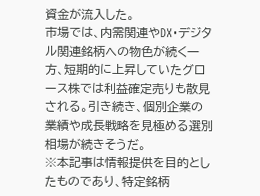資金が流入した。
市場では、内需関連やDX・デジタル関連銘柄への物色が続く一方、短期的に上昇していたグロース株では利益確定売りも散見される。引き続き、個別企業の業績や成長戦略を見極める選別相場が続きそうだ。
※本記事は情報提供を目的としたものであり、特定銘柄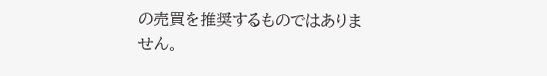の売買を推奨するものではありません。